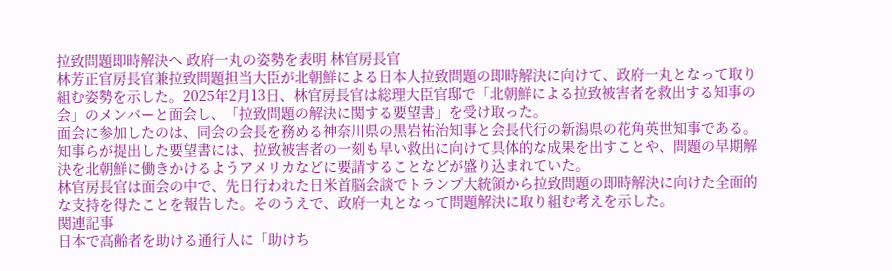拉致問題即時解決へ 政府一丸の姿勢を表明 林官房長官
林芳正官房長官兼拉致問題担当大臣が北朝鮮による日本人拉致問題の即時解決に向けて、政府一丸となって取り組む姿勢を示した。2025年2月13日、林官房長官は総理大臣官邸で「北朝鮮による拉致被害者を救出する知事の会」のメンバーと面会し、「拉致問題の解決に関する要望書」を受け取った。
面会に参加したのは、同会の会長を務める神奈川県の黒岩祐治知事と会長代行の新潟県の花角英世知事である。知事らが提出した要望書には、拉致被害者の一刻も早い救出に向けて具体的な成果を出すことや、問題の早期解決を北朝鮮に働きかけるようアメリカなどに要請することなどが盛り込まれていた。
林官房長官は面会の中で、先日行われた日米首脳会談でトランプ大統領から拉致問題の即時解決に向けた全面的な支持を得たことを報告した。そのうえで、政府一丸となって問題解決に取り組む考えを示した。
関連記事
日本で高齢者を助ける通行人に「助けち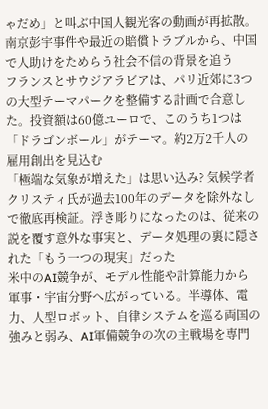ゃだめ」と叫ぶ中国人観光客の動画が再拡散。南京彭宇事件や最近の賠償トラブルから、中国で人助けをためらう社会不信の背景を追う
フランスとサウジアラビアは、パリ近郊に3つの大型テーマパークを整備する計画で合意した。投資額は60億ユーロで、このうち1つは「ドラゴンボール」がテーマ。約2万2千人の雇用創出を見込む
「極端な気象が増えた」は思い込み? 気候学者クリスティ氏が過去100年のデータを除外なしで徹底再検証。浮き彫りになったのは、従来の説を覆す意外な事実と、データ処理の裏に隠された「もう一つの現実」だった
米中のAI競争が、モデル性能や計算能力から軍事・宇宙分野へ広がっている。半導体、電力、人型ロボット、自律システムを巡る両国の強みと弱み、AI軍備競争の次の主戦場を専門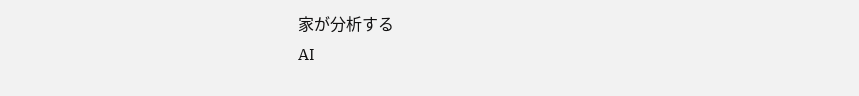家が分析する
AI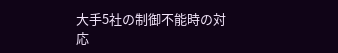大手5社の制御不能時の対応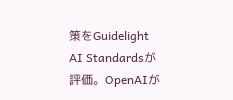策をGuidelight AI Standardsが評価。OpenAIが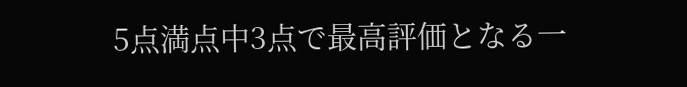5点満点中3点で最高評価となる一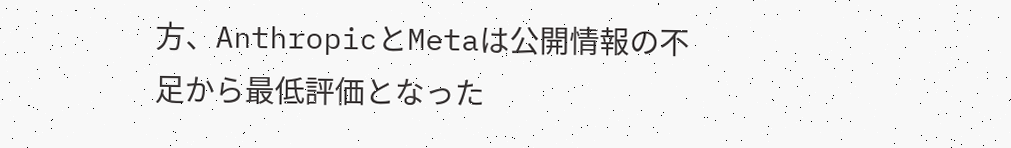方、AnthropicとMetaは公開情報の不足から最低評価となった